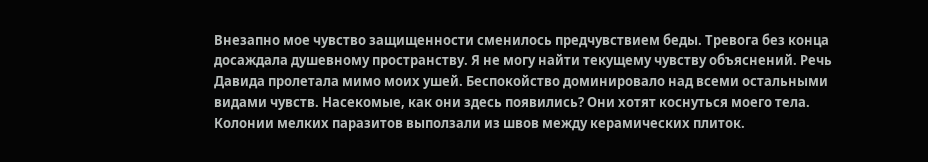Внезапно мое чувство защищенности сменилось предчувствием беды. Тревога без конца досаждала душевному пространству. Я не могу найти текущему чувству объяснений. Речь Давида пролетала мимо моих ушей. Беспокойство доминировало над всеми остальными видами чувств. Насекомые, как они здесь появились? Они хотят коснуться моего тела. Колонии мелких паразитов выползали из швов между керамических плиток.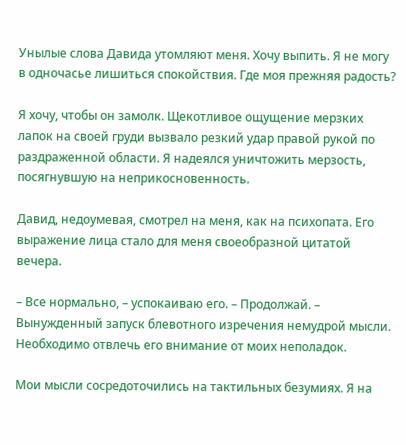Унылые слова Давида утомляют меня. Хочу выпить. Я не могу в одночасье лишиться спокойствия. Где моя прежняя радость?

Я хочу, чтобы он замолк. Щекотливое ощущение мерзких лапок на своей груди вызвало резкий удар правой рукой по раздраженной области. Я надеялся уничтожить мерзость, посягнувшую на неприкосновенность.

Давид, недоумевая, смотрел на меня, как на психопата. Его выражение лица стало для меня своеобразной цитатой вечера.

– Все нормально, – успокаиваю его. – Продолжай. – Вынужденный запуск блевотного изречения немудрой мысли. Необходимо отвлечь его внимание от моих неполадок.

Мои мысли сосредоточились на тактильных безумиях. Я на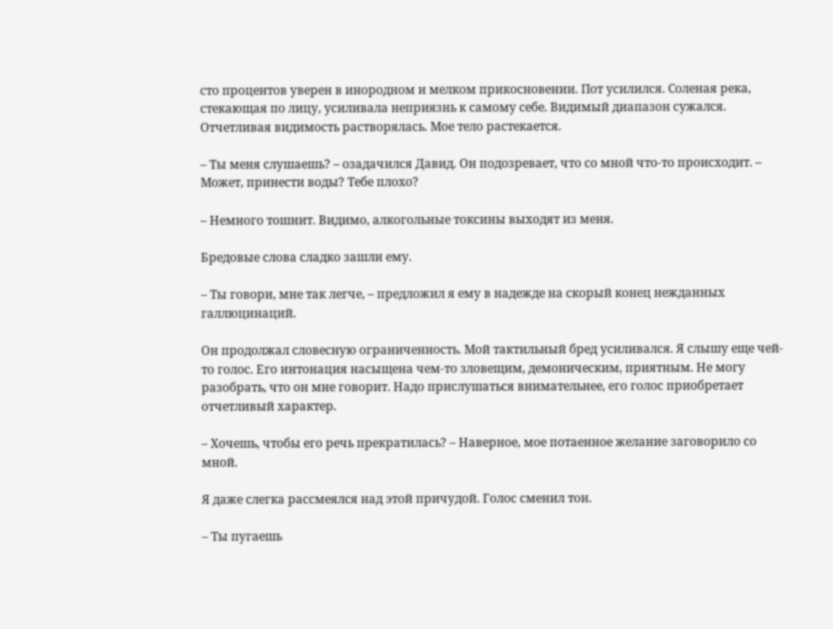сто процентов уверен в инородном и мелком прикосновении. Пот усилился. Соленая река, стекающая по лицу, усиливала неприязнь к самому себе. Видимый диапазон сужался. Отчетливая видимость растворялась. Мое тело растекается.

– Ты меня слушаешь? – озадачился Давид. Он подозревает, что со мной что-то происходит. – Может, принести воды? Тебе плохо?

– Немного тошнит. Видимо, алкогольные токсины выходят из меня.

Бредовые слова сладко зашли ему.

– Ты говори, мне так легче, – предложил я ему в надежде на скорый конец нежданных галлюцинаций.

Он продолжал словесную ограниченность. Мой тактильный бред усиливался. Я слышу еще чей-то голос. Его интонация насыщена чем-то зловещим, демоническим, приятным. Не могу разобрать, что он мне говорит. Надо прислушаться внимательнее, его голос приобретает отчетливый характер.

– Хочешь, чтобы его речь прекратилась? – Наверное, мое потаенное желание заговорило со мной.

Я даже слегка рассмеялся над этой причудой. Голос сменил тон.

– Ты пугаешь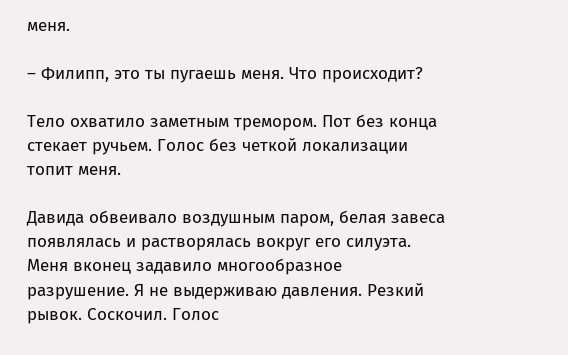меня.

– Филипп, это ты пугаешь меня. Что происходит?

Тело охватило заметным тремором. Пот без конца стекает ручьем. Голос без четкой локализации топит меня.

Давида обвеивало воздушным паром, белая завеса появлялась и растворялась вокруг его силуэта. Меня вконец задавило многообразное разрушение. Я не выдерживаю давления. Резкий рывок. Соскочил. Голос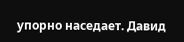упорно наседает. Давид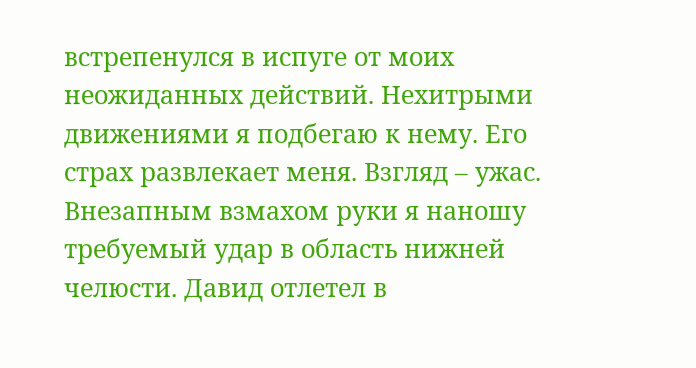встрепенулся в испуге от моих неожиданных действий. Нехитрыми движениями я подбегаю к нему. Его страх развлекает меня. Взгляд – ужас. Внезапным взмахом руки я наношу требуемый удар в область нижней челюсти. Давид отлетел в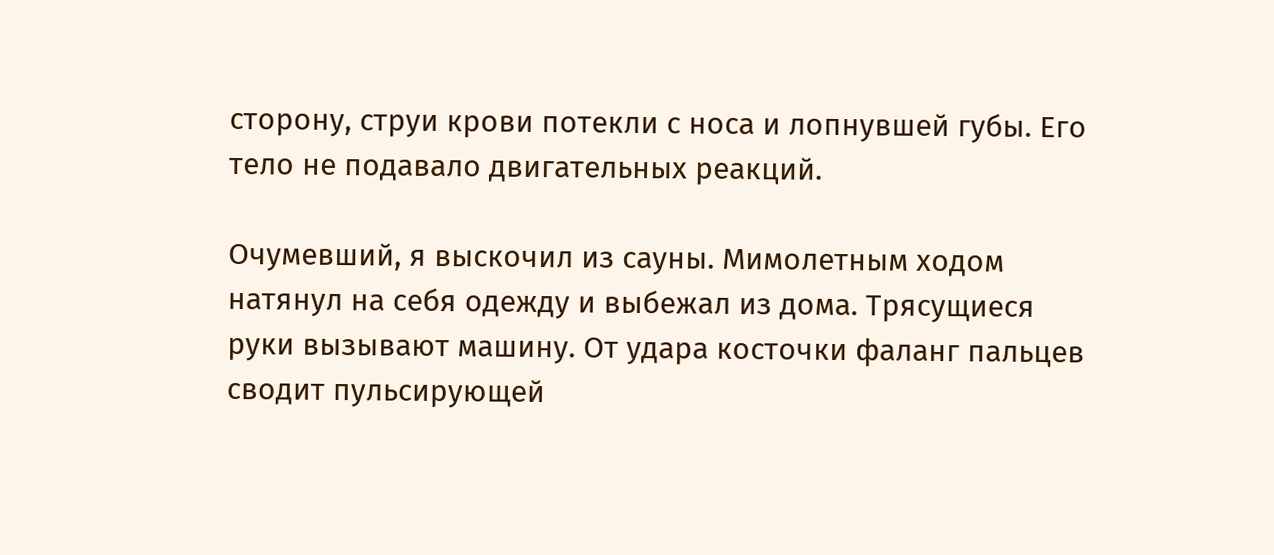сторону, струи крови потекли с носа и лопнувшей губы. Его тело не подавало двигательных реакций.

Очумевший, я выскочил из сауны. Мимолетным ходом натянул на себя одежду и выбежал из дома. Трясущиеся руки вызывают машину. От удара косточки фаланг пальцев сводит пульсирующей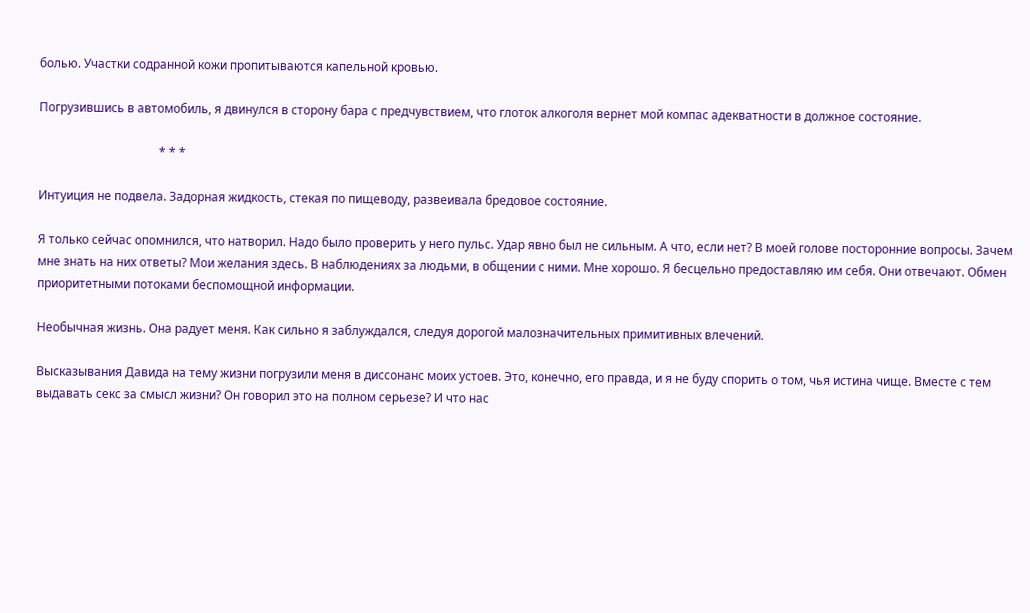болью. Участки содранной кожи пропитываются капельной кровью.

Погрузившись в автомобиль, я двинулся в сторону бара с предчувствием, что глоток алкоголя вернет мой компас адекватности в должное состояние.

                                        * * *

Интуиция не подвела. Задорная жидкость, стекая по пищеводу, развеивала бредовое состояние.

Я только сейчас опомнился, что натворил. Надо было проверить у него пульс. Удар явно был не сильным. А что, если нет? В моей голове посторонние вопросы. Зачем мне знать на них ответы? Мои желания здесь. В наблюдениях за людьми, в общении с ними. Мне хорошо. Я бесцельно предоставляю им себя. Они отвечают. Обмен приоритетными потоками беспомощной информации.

Необычная жизнь. Она радует меня. Как сильно я заблуждался, следуя дорогой малозначительных примитивных влечений.

Высказывания Давида на тему жизни погрузили меня в диссонанс моих устоев. Это, конечно, его правда, и я не буду спорить о том, чья истина чище. Вместе с тем выдавать секс за смысл жизни? Он говорил это на полном серьезе? И что нас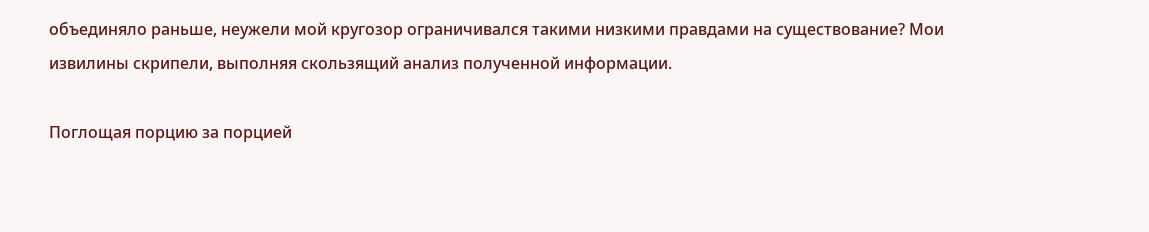объединяло раньше, неужели мой кругозор ограничивался такими низкими правдами на существование? Мои извилины скрипели, выполняя скользящий анализ полученной информации.

Поглощая порцию за порцией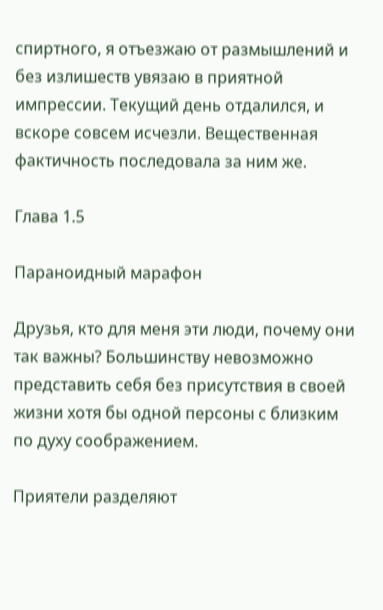спиртного, я отъезжаю от размышлений и без излишеств увязаю в приятной импрессии. Текущий день отдалился, и вскоре совсем исчезли. Вещественная фактичность последовала за ним же.

Глава 1.5

Параноидный марафон

Друзья, кто для меня эти люди, почему они так важны? Большинству невозможно представить себя без присутствия в своей жизни хотя бы одной персоны с близким по духу соображением.

Приятели разделяют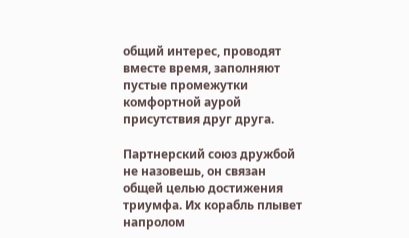общий интерес, проводят вместе время, заполняют пустые промежутки комфортной аурой присутствия друг друга.

Партнерский союз дружбой не назовешь, он связан общей целью достижения триумфа. Их корабль плывет напролом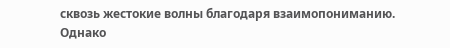сквозь жестокие волны благодаря взаимопониманию. Однако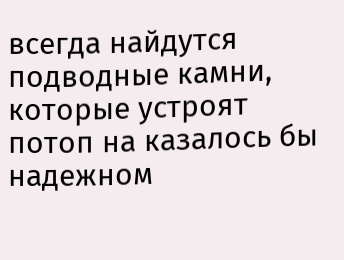всегда найдутся подводные камни, которые устроят потоп на казалось бы надежном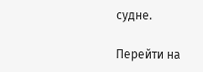судне.

Перейти на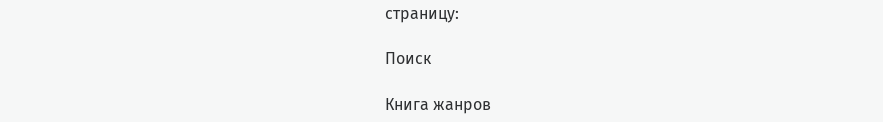страницу:

Поиск

Книга жанров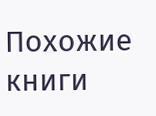Похожие книги